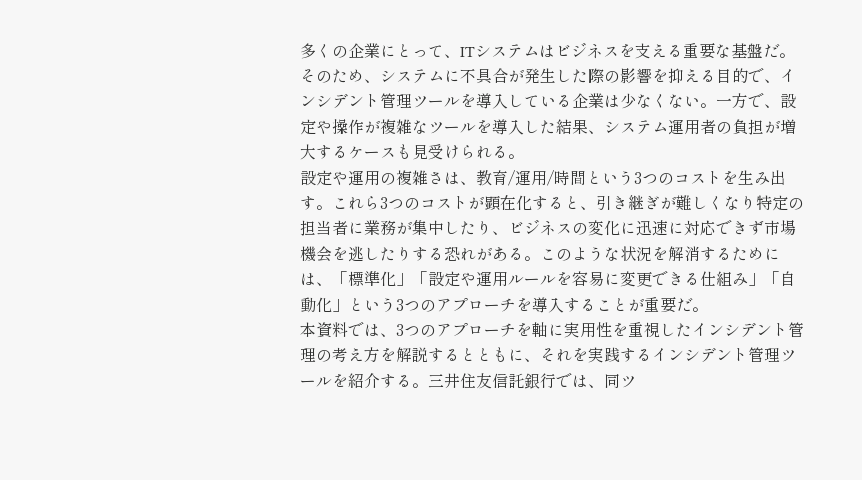多くの企業にとって、ITシステムはビジネスを支える重要な基盤だ。そのため、システムに不具合が発生した際の影響を抑える目的で、インシデント管理ツールを導入している企業は少なくない。一方で、設定や操作が複雑なツールを導入した結果、システム運用者の負担が増大するケースも見受けられる。
設定や運用の複雑さは、教育/運用/時間という3つのコストを生み出す。これら3つのコストが顕在化すると、引き継ぎが難しくなり特定の担当者に業務が集中したり、ビジネスの変化に迅速に対応できず市場機会を逃したりする恐れがある。このような状況を解消するためには、「標準化」「設定や運用ルールを容易に変更できる仕組み」「自動化」という3つのアプローチを導入することが重要だ。
本資料では、3つのアプローチを軸に実用性を重視したインシデント管理の考え方を解説するとともに、それを実践するインシデント管理ツールを紹介する。三井住友信託銀行では、同ツ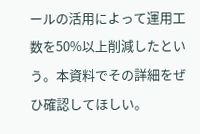ールの活用によって運用工数を50%以上削減したという。本資料でその詳細をぜひ確認してほしい。